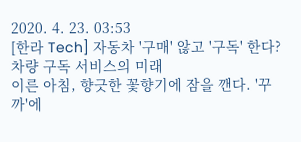2020. 4. 23. 03:53
[한라 Tech] 자동차 '구매' 않고 '구독' 한다? 차량 구독 서비스의 미래
이른 아침, 향긋한 꽃향기에 잠을 깬다. '꾸까'에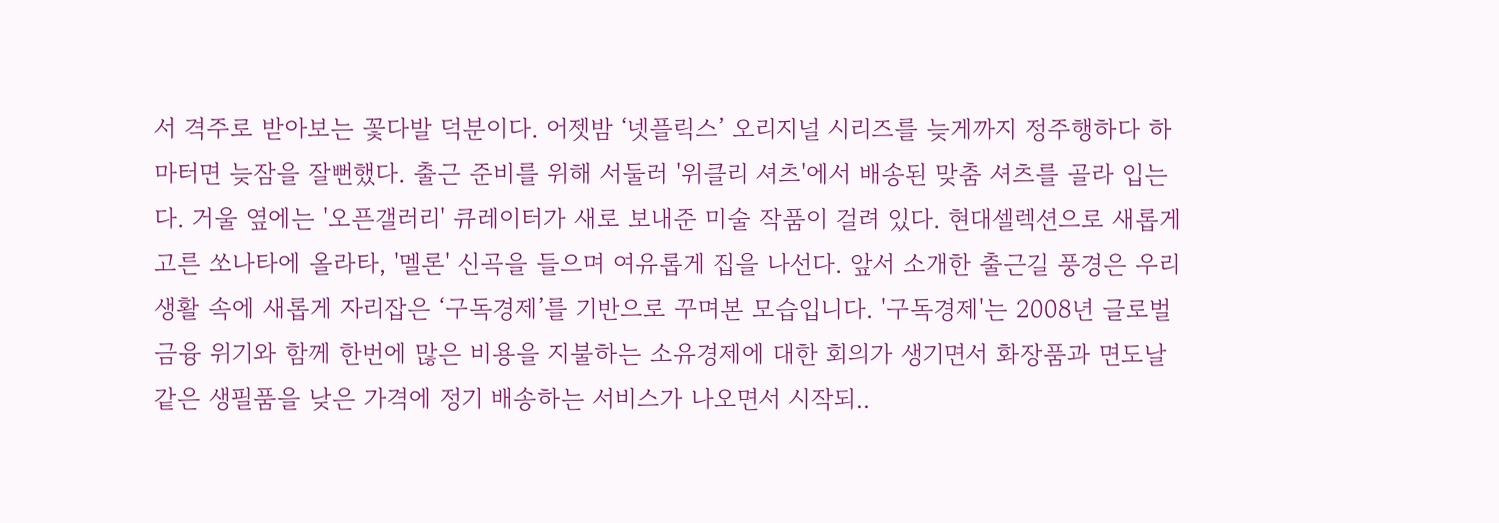서 격주로 받아보는 꽃다발 덕분이다. 어젯밤 ‘넷플릭스’ 오리지널 시리즈를 늦게까지 정주행하다 하마터면 늦잠을 잘뻔했다. 출근 준비를 위해 서둘러 '위클리 셔츠'에서 배송된 맞춤 셔츠를 골라 입는다. 거울 옆에는 '오픈갤러리' 큐레이터가 새로 보내준 미술 작품이 걸려 있다. 현대셀렉션으로 새롭게 고른 쏘나타에 올라타, '멜론' 신곡을 들으며 여유롭게 집을 나선다. 앞서 소개한 출근길 풍경은 우리 생활 속에 새롭게 자리잡은 ‘구독경제’를 기반으로 꾸며본 모습입니다. '구독경제'는 2008년 글로벌 금융 위기와 함께 한번에 많은 비용을 지불하는 소유경제에 대한 회의가 생기면서 화장품과 면도날 같은 생필품을 낮은 가격에 정기 배송하는 서비스가 나오면서 시작되..